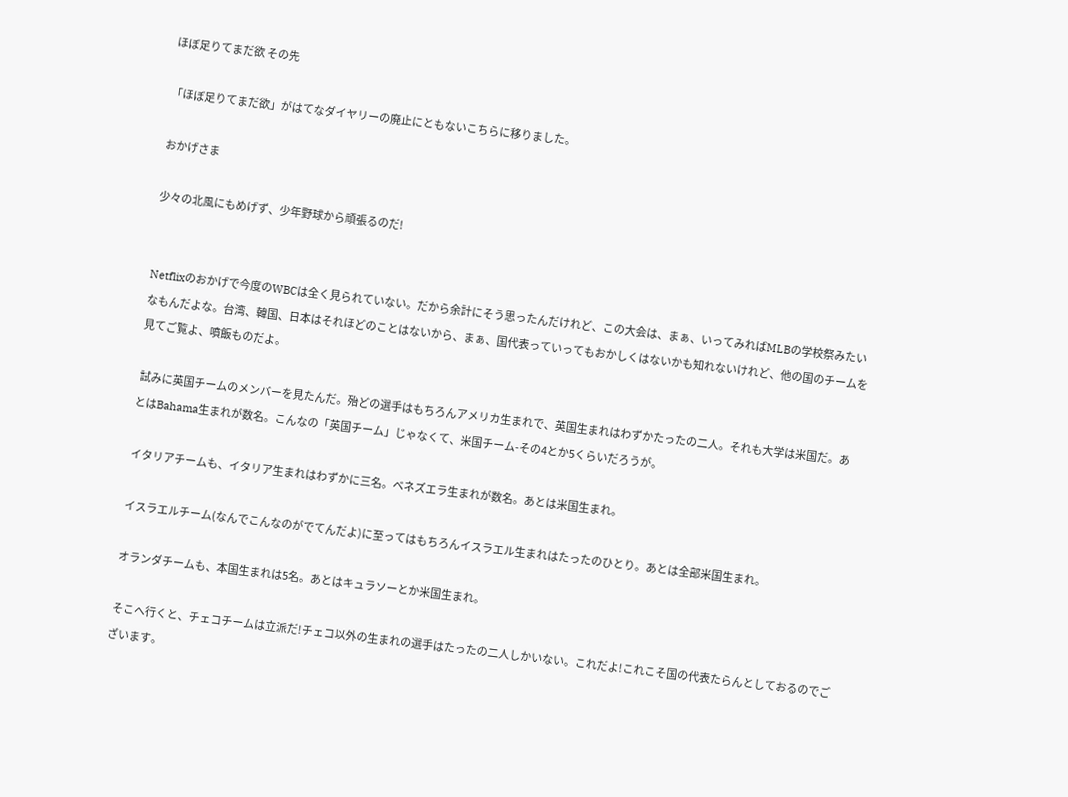ほぼ足りてまだ欲 その先

「ほぼ足りてまだ欲」がはてなダイヤリーの廃止にともないこちらに移りました。

おかげさま

少々の北風にもめげず、少年野球から頑張るのだ!


Netflixのおかげで今度のWBCは全く見られていない。だから余計にそう思ったんだけれど、この大会は、まぁ、いってみればMLBの学校祭みたいなもんだよな。台湾、韓国、日本はそれほどのことはないから、まぁ、国代表っていってもおかしくはないかも知れないけれど、他の国のチームを見てご覧よ、噴飯ものだよ。

 試みに英国チームのメンバーを見たんだ。殆どの選手はもちろんアメリカ生まれで、英国生まれはわずかたったの二人。それも大学は米国だ。あとはBahama生まれが数名。こんなの「英国チーム」じゃなくて、米国チーム-その4とか5くらいだろうが。

 イタリアチームも、イタリア生まれはわずかに三名。ベネズエラ生まれが数名。あとは米国生まれ。

 イスラエルチーム(なんでこんなのがでてんだよ)に至ってはもちろんイスラエル生まれはたったのひとり。あとは全部米国生まれ。

 オランダチームも、本国生まれは5名。あとはキュラソーとか米国生まれ。

 そこへ行くと、チェコチームは立派だ!チェコ以外の生まれの選手はたったの二人しかいない。これだよ!これこそ国の代表たらんとしておるのでございます。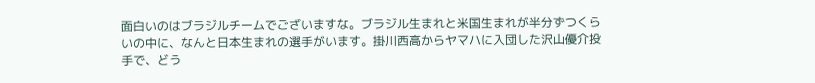面白いのはブラジルチームでございますな。ブラジル生まれと米国生まれが半分ずつくらいの中に、なんと日本生まれの選手がいます。掛川西高からヤマハに入団した沢山優介投手で、どう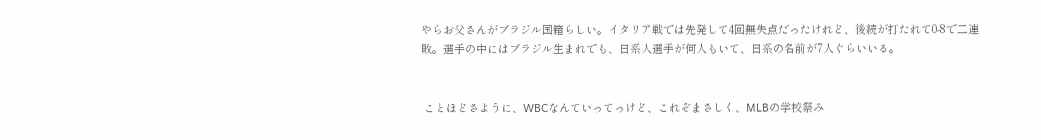やらお父さんがブラジル国籍らしい。イタリア戦では先発して4回無失点だったけれど、後続が打たれて0-8で二連敗。選手の中にはブラジル生まれでも、日系人選手が何人もいて、日系の名前が7人ぐらいいる。


 ことほどさように、WBCなんていってっけど、これぞまさしく、MLBの学校祭み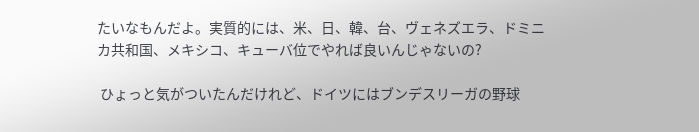たいなもんだよ。実質的には、米、日、韓、台、ヴェネズエラ、ドミニカ共和国、メキシコ、キューバ位でやれば良いんじゃないの?

 ひょっと気がついたんだけれど、ドイツにはブンデスリーガの野球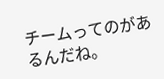チームってのがあるんだね。